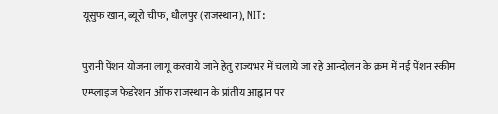यूसुफ खान, ब्यूरो चीफ, धौलपुर (राजस्थान), NIT:

पुरानी पेंशन योजना लागू करवाये जाने हेतु राज्यभर में चलाये जा रहे आन्दोलन के क्रम में नई पेंशन स्कीम एम्प्लाइज फेडरेशन ऑफ राजस्थान के प्रांतीय आह्वान पर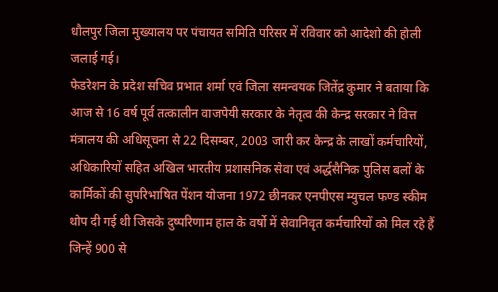धौलपुर जिला मुख्यालय पर पंचायत समिति परिसर में रविवार को आदेशो की होली जलाई गई।
फेडरेशन के प्रदेश सचिव प्रभात शर्मा एवं जिला समन्वयक जितेंद्र कुमार ने बताया कि आज से 16 वर्ष पूर्व तत्कालीन वाजपेयी सरकार के नेतृत्व की केन्द्र सरकार ने वित्त मंत्रालय की अधिसूचना से 22 दिसम्बर, 2003 जारी कर केन्द्र के लाखों कर्मचारियों, अधिकारियों सहित अखिल भारतीय प्रशासनिक सेवा एवं अर्द्धसैनिक पुलिस बलों के कार्मिकों की सुपरिभाषित पेंशन योजना 1972 छीनकर एनपीएस म्युचल फण्ड स्कीम थोप दी गई थी जिसके दुष्परिणाम हाल के वर्षो में सेवानिवृत कर्मचारियों को मिल रहे हैं जिन्हें 900 से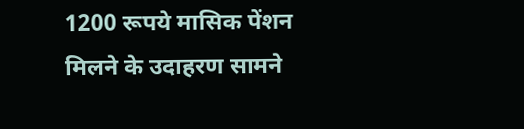1200 रूपये मासिक पेंशन मिलने के उदाहरण सामने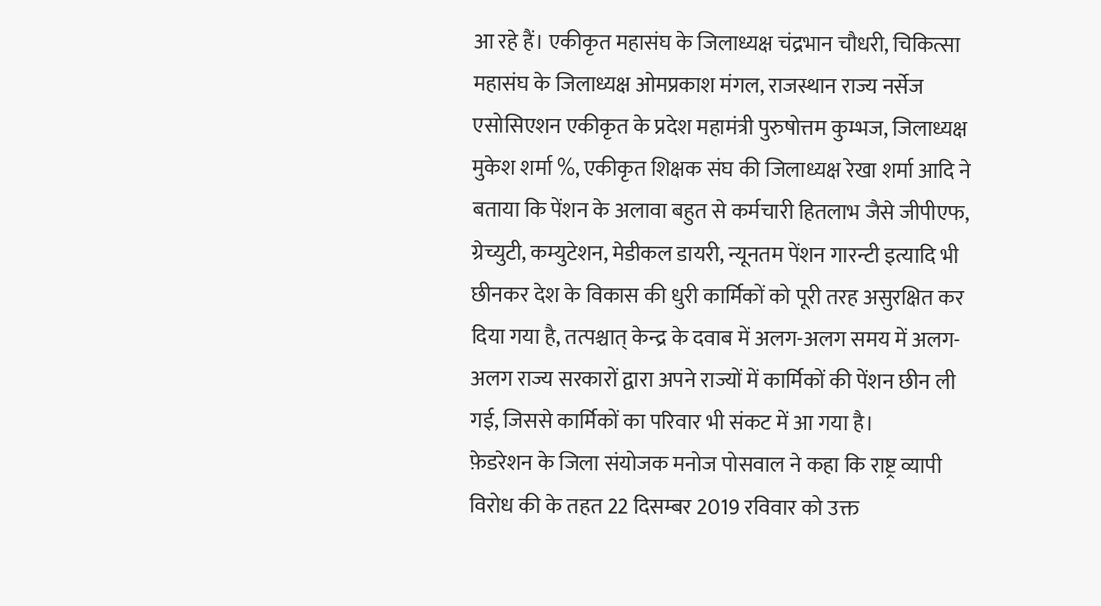आ रहे हैं। एकीकृत महासंघ के जिलाध्यक्ष चंद्रभान चौधरी, चिकित्सा महासंघ के जिलाध्यक्ष ओमप्रकाश मंगल, राजस्थान राज्य नर्सेज एसोसिएशन एकीकृत के प्रदेश महामंत्री पुरुषोत्तम कुम्भज, जिलाध्यक्ष मुकेश शर्मा %, एकीकृत शिक्षक संघ की जिलाध्यक्ष रेखा शर्मा आदि ने बताया कि पेंशन के अलावा बहुत से कर्मचारी हितलाभ जैसे जीपीएफ, ग्रेच्युटी, कम्युटेशन, मेडीकल डायरी, न्यूनतम पेंशन गारन्टी इत्यादि भी छीनकर देश के विकास की धुरी कार्मिकों को पूरी तरह असुरक्षित कर दिया गया है, तत्पश्चात् केन्द्र के दवाब में अलग-अलग समय में अलग-अलग राज्य सरकारों द्वारा अपने राज्यों में कार्मिकों की पेंशन छीन ली गई, जिससे कार्मिकों का परिवार भी संकट में आ गया है।
फ़ेडरेशन के जिला संयोजक मनोज पोसवाल ने कहा कि राष्ट्र व्यापी विरोध की के तहत 22 दिसम्बर 2019 रविवार को उक्त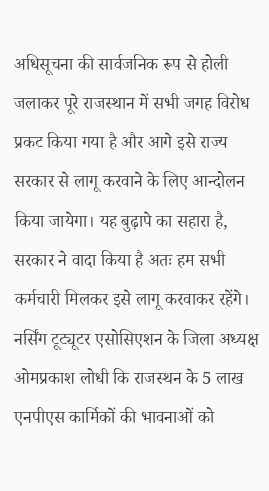अधिसूचना की सार्वजनिक रूप से होली जलाकर पूरे राजस्थान में सभी जगह विरोध प्रकट किया गया है और आगे इसे राज्य सरकार से लागू करवाने के लिए आन्दोलन किया जायेगा। यह बुढ़ापे का सहारा है, सरकार ने वादा किया है अतः हम सभी कर्मचारी मिलकर इसे लागू करवाकर रहेंगे।
नर्सिंग टूट्यूटर एसोसिएशन के जिला अध्यक्ष ओमप्रकाश लोधी कि राजस्थन के 5 लाख एनपीएस कार्मिकों की भावनाओं को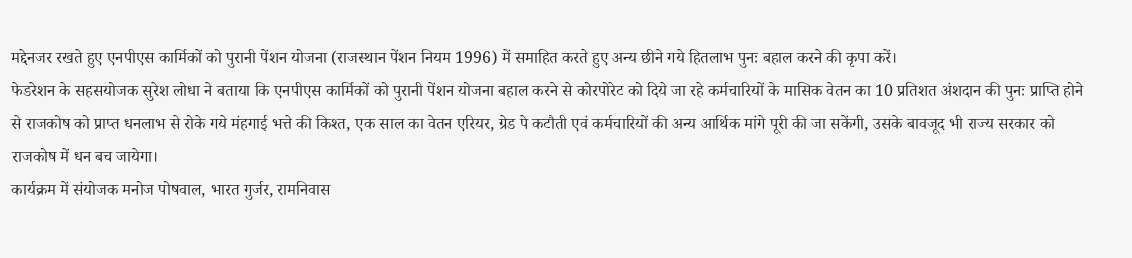मद्देनजर रखते हुए एनपीएस कार्मिकों को पुरानी पेंशन योजना (राजस्थान पेंशन नियम 1996) में समाहित करते हुए अन्य छीने गये हितलाभ पुनः बहाल करने की कृपा करें।
फेडरेशन के सहसयोजक सुरेश लोधा ने बताया कि एनपीएस कार्मिकों को पुरानी पेंशन योजना बहाल करने से कोरपोरेट को दिये जा रहे कर्मचारियों के मासिक वेतन का 10 प्रतिशत अंशदान की पुनः प्राप्ति होने से राजकोष को प्राप्त धनलाभ से रोके गये मंहगाई भत्ते की किश्त, एक साल का वेतन एरियर, ग्रेड पे कटौती एवं कर्मचारियों की अन्य आर्थिक मांगे पूरी की जा सकेंगी, उसके बावजूद भी राज्य सरकार को राजकोष में धन बच जायेगा।
कार्यक्रम में संयोजक मनोज पोषवाल, भारत गुर्जर, रामनिवास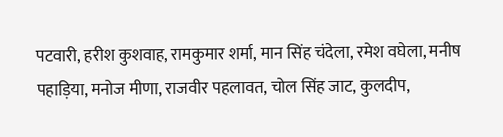पटवारी, हरीश कुशवाह, रामकुमार शर्मा, मान सिंह चंदेला, रमेश वघेला, मनीष पहाड़िया, मनोज मीणा, राजवीर पहलावत, चोल सिंह जाट, कुलदीप,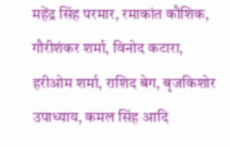महेंद्र सिंह परमार, रमाकांत कौशिक, गौरीशंकर शर्मा, विनोद कटारा, हरीओम शर्मा, राशिद बेग, बृजकिशोर उपाध्याय, कमल सिंह आदि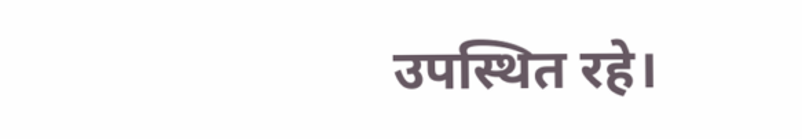उपस्थित रहे।